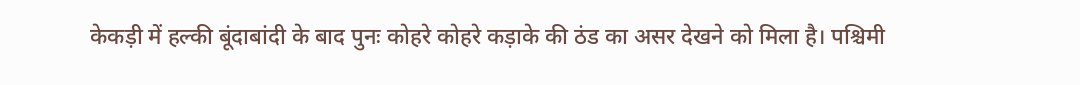केकड़ी में हल्की बूंदाबांदी के बाद पुनः कोहरे कोहरे कड़ाके की ठंड का असर देखने को मिला है। पश्चिमी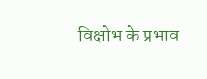विक्षोभ के प्रभाव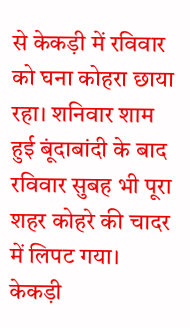से केकड़ी में रविवार को घना कोहरा छाया रहा। शनिवार शाम हुई बूंदाबांदी के बाद रविवार सुबह भी पूरा शहर कोहरे की चादर में लिपट गया।
केकड़ी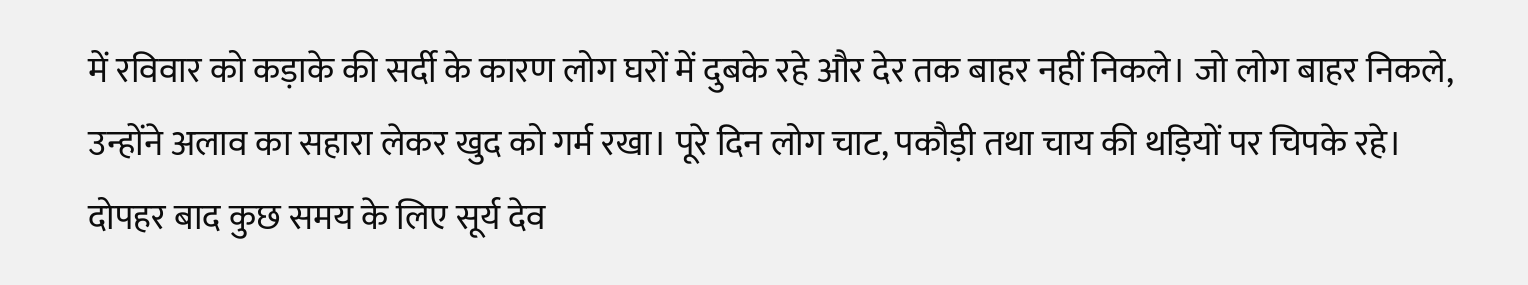में रविवार को कड़ाके की सर्दी के कारण लोग घरों में दुबके रहे और देर तक बाहर नहीं निकले। जो लोग बाहर निकले, उन्होंने अलाव का सहारा लेकर खुद को गर्म रखा। पूरे दिन लोग चाट, पकौड़ी तथा चाय की थड़ियों पर चिपके रहे। दोपहर बाद कुछ समय के लिए सूर्य देव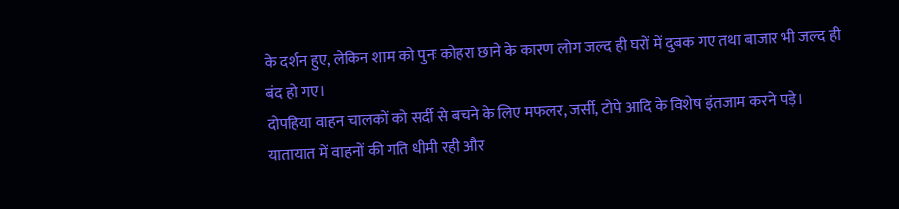के दर्शन हुए, लेकिन शाम को पुनः कोहरा छाने के कारण लोग जल्द ही घरों में दुबक गए तथा बाजार भी जल्द ही बंद हो गए।
दोपहिया वाहन चालकों को सर्दी से बचने के लिए मफलर, जर्सी, टोपे आदि के विशेष इंतजाम करने पड़े। यातायात में वाहनों की गति धीमी रही और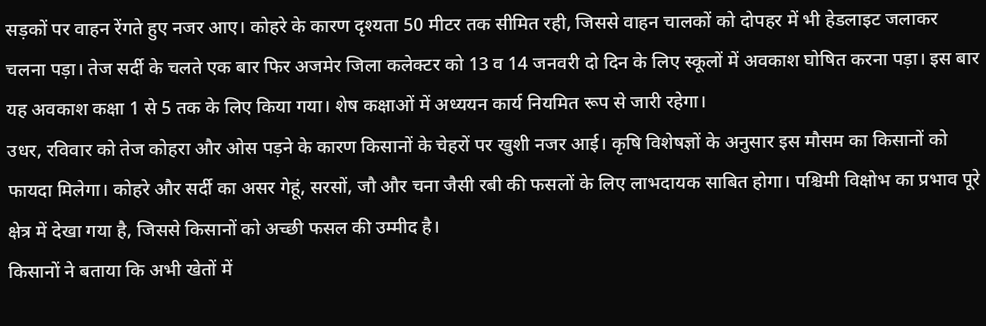सड़कों पर वाहन रेंगते हुए नजर आए। कोहरे के कारण दृश्यता 50 मीटर तक सीमित रही, जिससे वाहन चालकों को दोपहर में भी हेडलाइट जलाकर चलना पड़ा। तेज सर्दी के चलते एक बार फिर अजमेर जिला कलेक्टर को 13 व 14 जनवरी दो दिन के लिए स्कूलों में अवकाश घोषित करना पड़ा। इस बार यह अवकाश कक्षा 1 से 5 तक के लिए किया गया। शेष कक्षाओं में अध्ययन कार्य नियमित रूप से जारी रहेगा।
उधर, रविवार को तेज कोहरा और ओस पड़ने के कारण किसानों के चेहरों पर खुशी नजर आई। कृषि विशेषज्ञों के अनुसार इस मौसम का किसानों को फायदा मिलेगा। कोहरे और सर्दी का असर गेहूं, सरसों, जौ और चना जैसी रबी की फसलों के लिए लाभदायक साबित होगा। पश्चिमी विक्षोभ का प्रभाव पूरे क्षेत्र में देखा गया है, जिससे किसानों को अच्छी फसल की उम्मीद है।
किसानों ने बताया कि अभी खेतों में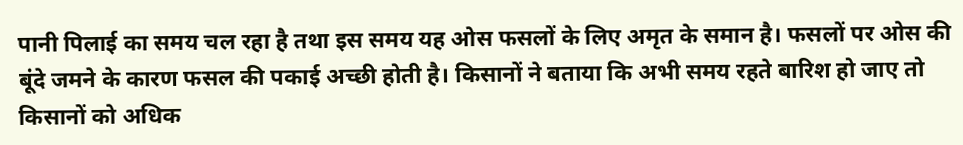पानी पिलाई का समय चल रहा है तथा इस समय यह ओस फसलों के लिए अमृत के समान है। फसलों पर ओस की बूंदे जमने के कारण फसल की पकाई अच्छी होती है। किसानों ने बताया कि अभी समय रहते बारिश हो जाए तो किसानों को अधिक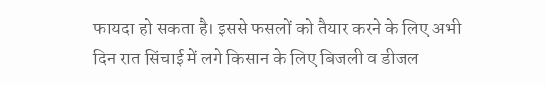फायदा हो सकता है। इससे फसलों को तैयार करने के लिए अभी दिन रात सिंचाई में लगे किसान के लिए बिजली व डीजल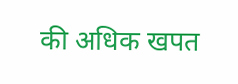की अधिक खपत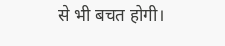से भी बचत होगी।